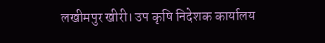लखीमपुर खीरी। उप कृषि निदेशक कार्यालय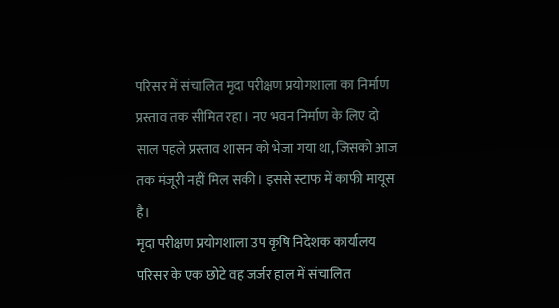परिसर में संचालित मृदा परीक्षण प्रयोगशाला का निर्माण प्रस्ताव तक सीमित रहा। नए भवन निर्माण के लिए दो साल पहले प्रस्ताव शासन को भेजा गया था, जिसको आज तक मंजूरी नहीं मिल सकी। इससे स्टाफ में काफी मायूस है।
मृदा परीक्षण प्रयोगशाला उप कृषि निदेशक कार्यालय परिसर के एक छोटे वह जर्जर हाल में संचालित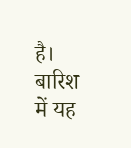है। बारिश में यह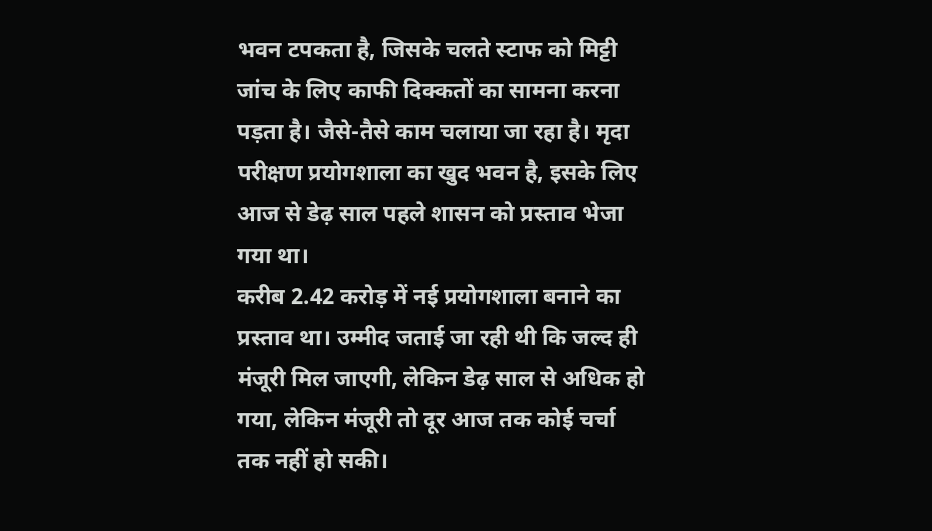भवन टपकता है, जिसके चलते स्टाफ को मिट्टी जांच के लिए काफी दिक्कतों का सामना करना पड़ता है। जैसे-तैसे काम चलाया जा रहा है। मृदा परीक्षण प्रयोगशाला का खुद भवन है, इसके लिए आज से डेढ़ साल पहले शासन को प्रस्ताव भेजा गया था।
करीब 2.42 करोड़ में नई प्रयोगशाला बनाने का प्रस्ताव था। उम्मीद जताई जा रही थी कि जल्द ही मंजूरी मिल जाएगी, लेकिन डेढ़ साल से अधिक हो गया, लेकिन मंजूरी तो दूर आज तक कोई चर्चा तक नहीं हो सकी।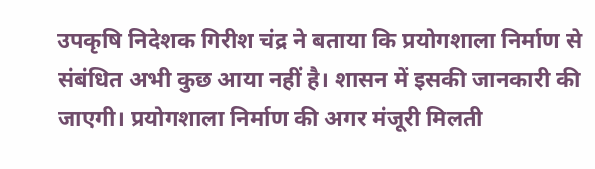उपकृषि निदेशक गिरीश चंद्र ने बताया कि प्रयोगशाला निर्माण से संबंधित अभी कुछ आया नहीं है। शासन में इसकी जानकारी की जाएगी। प्रयोगशाला निर्माण की अगर मंजूरी मिलती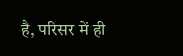है, परिसर में ही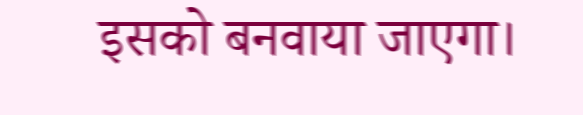इसको बनवाया जाएगा।